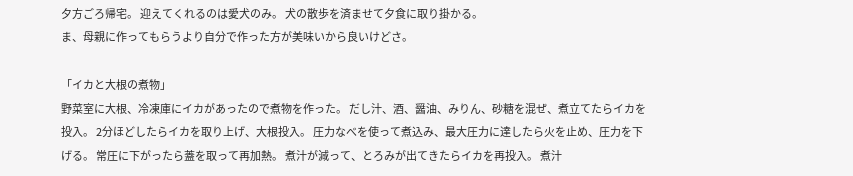夕方ごろ帰宅。 迎えてくれるのは愛犬のみ。 犬の散歩を済ませて夕食に取り掛かる。
ま、母親に作ってもらうより自分で作った方が美味いから良いけどさ。

「イカと大根の煮物」
野菜室に大根、冷凍庫にイカがあったので煮物を作った。 だし汁、酒、醤油、みりん、砂糖を混ぜ、煮立てたらイカを投入。 2分ほどしたらイカを取り上げ、大根投入。 圧力なべを使って煮込み、最大圧力に達したら火を止め、圧力を下げる。 常圧に下がったら蓋を取って再加熱。 煮汁が減って、とろみが出てきたらイカを再投入。 煮汁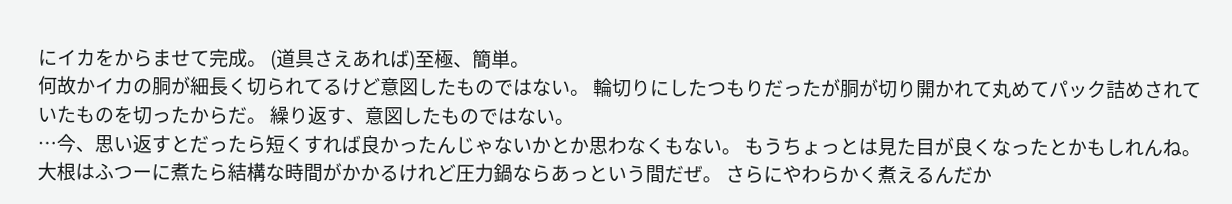にイカをからませて完成。 (道具さえあれば)至極、簡単。
何故かイカの胴が細長く切られてるけど意図したものではない。 輪切りにしたつもりだったが胴が切り開かれて丸めてパック詰めされていたものを切ったからだ。 繰り返す、意図したものではない。
…今、思い返すとだったら短くすれば良かったんじゃないかとか思わなくもない。 もうちょっとは見た目が良くなったとかもしれんね。
大根はふつーに煮たら結構な時間がかかるけれど圧力鍋ならあっという間だぜ。 さらにやわらかく煮えるんだか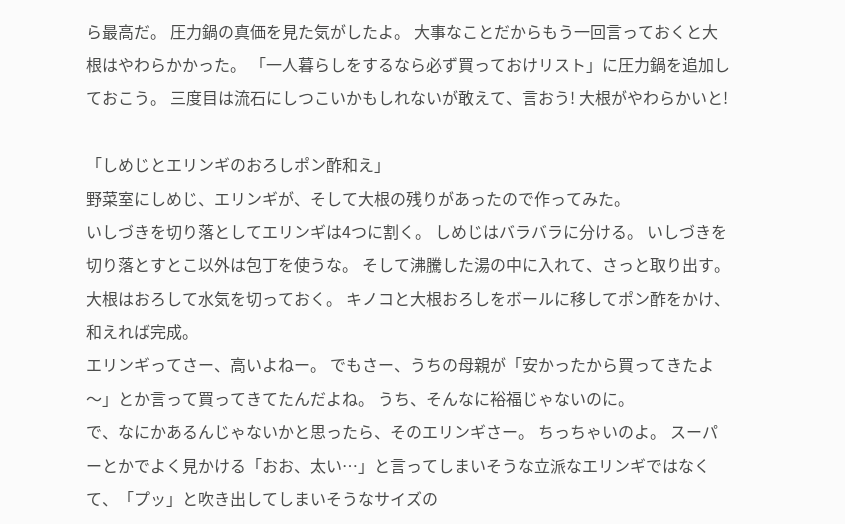ら最高だ。 圧力鍋の真価を見た気がしたよ。 大事なことだからもう一回言っておくと大根はやわらかかった。 「一人暮らしをするなら必ず買っておけリスト」に圧力鍋を追加しておこう。 三度目は流石にしつこいかもしれないが敢えて、言おう! 大根がやわらかいと!

「しめじとエリンギのおろしポン酢和え」
野菜室にしめじ、エリンギが、そして大根の残りがあったので作ってみた。
いしづきを切り落としてエリンギは4つに割く。 しめじはバラバラに分ける。 いしづきを切り落とすとこ以外は包丁を使うな。 そして沸騰した湯の中に入れて、さっと取り出す。 大根はおろして水気を切っておく。 キノコと大根おろしをボールに移してポン酢をかけ、和えれば完成。
エリンギってさー、高いよねー。 でもさー、うちの母親が「安かったから買ってきたよ〜」とか言って買ってきてたんだよね。 うち、そんなに裕福じゃないのに。
で、なにかあるんじゃないかと思ったら、そのエリンギさー。 ちっちゃいのよ。 スーパーとかでよく見かける「おお、太い…」と言ってしまいそうな立派なエリンギではなくて、「プッ」と吹き出してしまいそうなサイズの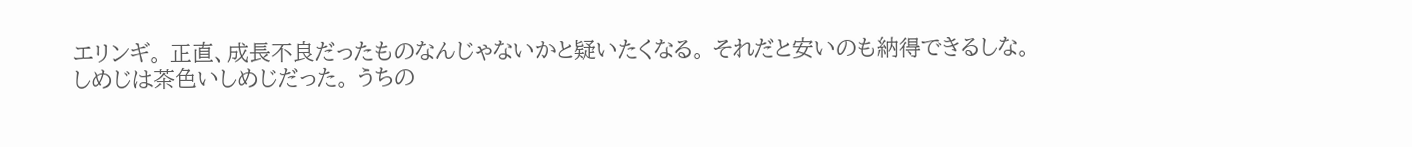エリンギ。 正直、成長不良だったものなんじゃないかと疑いたくなる。 それだと安いのも納得できるしな。
しめじは茶色いしめじだった。 うちの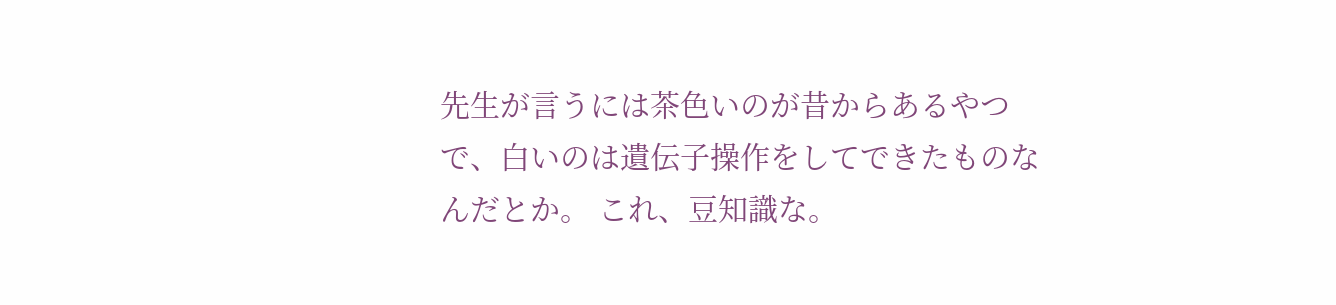先生が言うには茶色いのが昔からあるやつで、白いのは遺伝子操作をしてできたものなんだとか。 これ、豆知識な。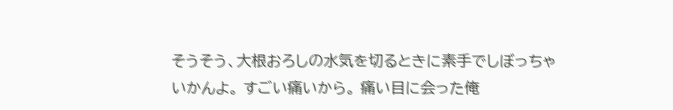そうそう、大根おろしの水気を切るときに素手でしぼっちゃいかんよ。 すごい痛いから。 痛い目に会った俺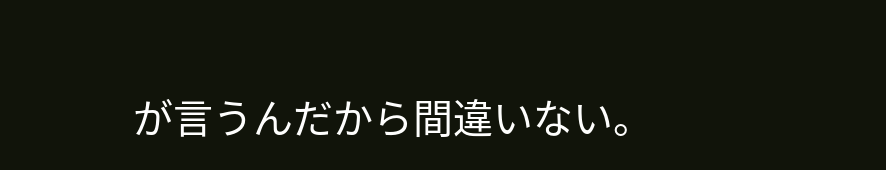が言うんだから間違いない。